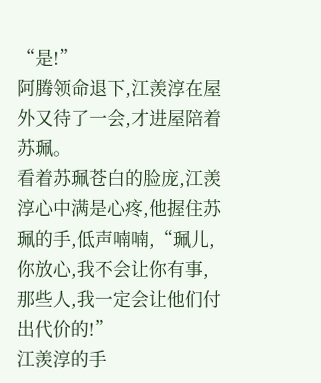“是!”
阿腾领命退下,江羡淳在屋外又待了一会,才进屋陪着苏珮。
看着苏珮苍白的脸庞,江羡淳心中满是心疼,他握住苏珮的手,低声喃喃,“珮儿,你放心,我不会让你有事,那些人,我一定会让他们付出代价的!”
江羡淳的手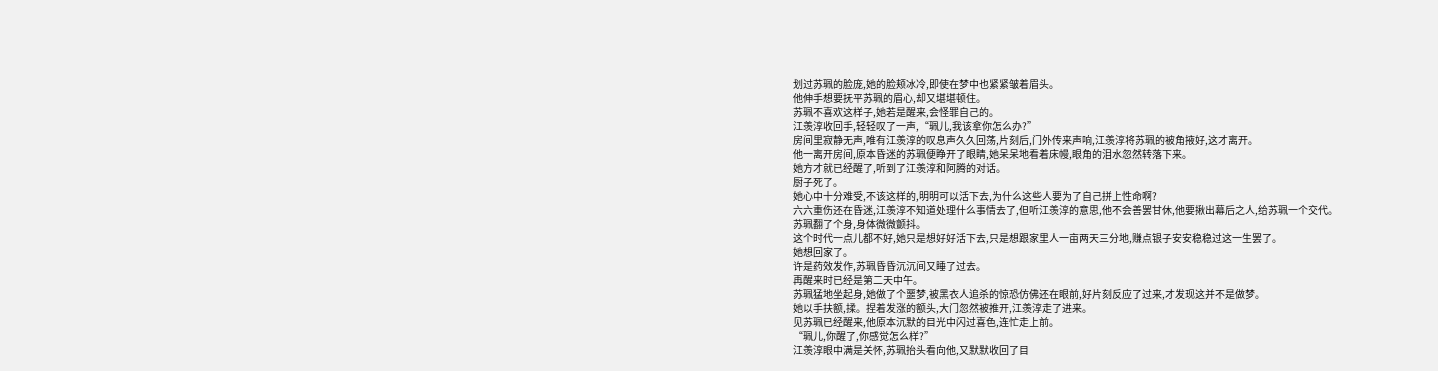划过苏珮的脸庞,她的脸颊冰冷,即使在梦中也紧紧皱着眉头。
他伸手想要抚平苏珮的眉心,却又堪堪顿住。
苏珮不喜欢这样子,她若是醒来,会怪罪自己的。
江羡淳收回手,轻轻叹了一声,“珮儿,我该拿你怎么办?”
房间里寂静无声,唯有江羡淳的叹息声久久回荡,片刻后,门外传来声响,江羡淳将苏珮的被角掖好,这才离开。
他一离开房间,原本昏迷的苏珮便睁开了眼睛,她呆呆地看着床幔,眼角的泪水忽然转落下来。
她方才就已经醒了,听到了江羡淳和阿腾的对话。
厨子死了。
她心中十分难受,不该这样的,明明可以活下去,为什么这些人要为了自己拼上性命啊?
六六重伤还在昏迷,江羡淳不知道处理什么事情去了,但听江羡淳的意思,他不会善罢甘休,他要揪出幕后之人,给苏珮一个交代。
苏珮翻了个身,身体微微颤抖。
这个时代一点儿都不好,她只是想好好活下去,只是想跟家里人一亩两天三分地,赚点银子安安稳稳过这一生罢了。
她想回家了。
许是药效发作,苏珮昏昏沉沉间又睡了过去。
再醒来时已经是第二天中午。
苏珮猛地坐起身,她做了个噩梦,被黑衣人追杀的惊恐仿佛还在眼前,好片刻反应了过来,才发现这并不是做梦。
她以手扶额,揉。捏着发涨的额头,大门忽然被推开,江羡淳走了进来。
见苏珮已经醒来,他原本沉默的目光中闪过喜色,连忙走上前。
“珮儿,你醒了,你感觉怎么样?”
江羡淳眼中满是关怀,苏珮抬头看向他,又默默收回了目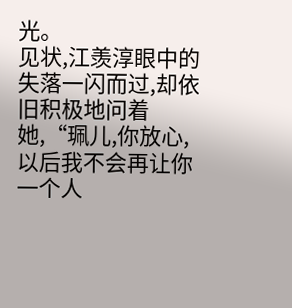光。
见状,江羡淳眼中的失落一闪而过,却依旧积极地问着她,“珮儿,你放心,以后我不会再让你一个人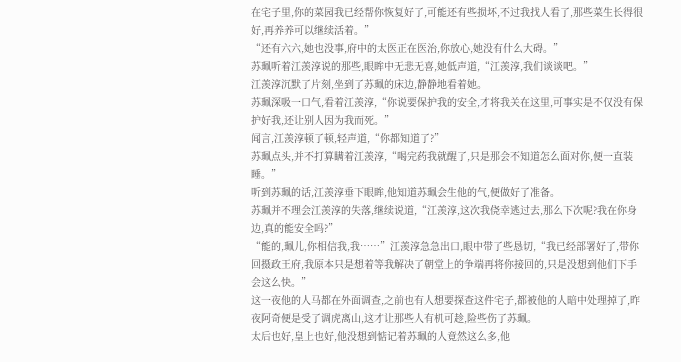在宅子里,你的菜园我已经帮你恢复好了,可能还有些损坏,不过我找人看了,那些菜生长得很好,再养养可以继续活着。”
“还有六六,她也没事,府中的太医正在医治,你放心,她没有什么大碍。”
苏珮听着江羡淳说的那些,眼眸中无悲无喜,她低声道,“江羡淳,我们谈谈吧。”
江羡淳沉默了片刻,坐到了苏珮的床边,静静地看着她。
苏珮深吸一口气,看着江羡淳,“你说要保护我的安全,才将我关在这里,可事实是不仅没有保护好我,还让别人因为我而死。”
闻言,江羡淳顿了顿,轻声道,“你都知道了?”
苏珮点头,并不打算瞒着江羡淳,“喝完药我就醒了,只是那会不知道怎么面对你,便一直装睡。”
听到苏珮的话,江羡淳垂下眼眸,他知道苏珮会生他的气,便做好了准备。
苏珮并不理会江羡淳的失落,继续说道,“江羡淳,这次我侥幸逃过去,那么下次呢?我在你身边,真的能安全吗?”
“能的,珮儿,你相信我,我……”江羡淳急急出口,眼中带了些恳切,“我已经部署好了,带你回摄政王府,我原本只是想着等我解决了朝堂上的争端再将你接回的,只是没想到他们下手会这么快。”
这一夜他的人马都在外面调查,之前也有人想要探查这件宅子,都被他的人暗中处理掉了,昨夜阿奇便是受了调虎离山,这才让那些人有机可趁,险些伤了苏珮。
太后也好,皇上也好,他没想到惦记着苏珮的人竟然这么多,他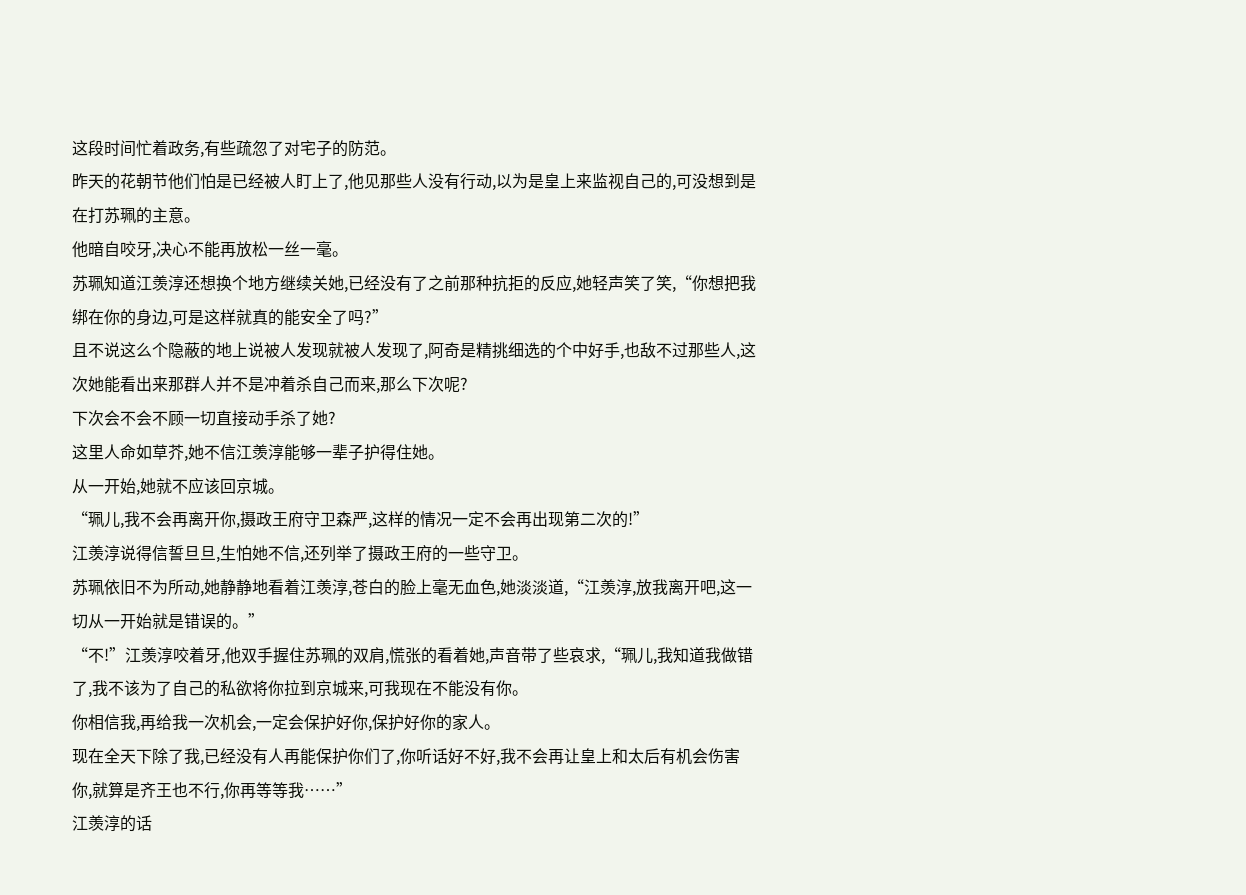这段时间忙着政务,有些疏忽了对宅子的防范。
昨天的花朝节他们怕是已经被人盯上了,他见那些人没有行动,以为是皇上来监视自己的,可没想到是在打苏珮的主意。
他暗自咬牙,决心不能再放松一丝一毫。
苏珮知道江羡淳还想换个地方继续关她,已经没有了之前那种抗拒的反应,她轻声笑了笑,“你想把我绑在你的身边,可是这样就真的能安全了吗?”
且不说这么个隐蔽的地上说被人发现就被人发现了,阿奇是精挑细选的个中好手,也敌不过那些人,这次她能看出来那群人并不是冲着杀自己而来,那么下次呢?
下次会不会不顾一切直接动手杀了她?
这里人命如草芥,她不信江羡淳能够一辈子护得住她。
从一开始,她就不应该回京城。
“珮儿,我不会再离开你,摄政王府守卫森严,这样的情况一定不会再出现第二次的!”
江羡淳说得信誓旦旦,生怕她不信,还列举了摄政王府的一些守卫。
苏珮依旧不为所动,她静静地看着江羡淳,苍白的脸上毫无血色,她淡淡道,“江羡淳,放我离开吧,这一切从一开始就是错误的。”
“不!”江羡淳咬着牙,他双手握住苏珮的双肩,慌张的看着她,声音带了些哀求,“珮儿,我知道我做错了,我不该为了自己的私欲将你拉到京城来,可我现在不能没有你。
你相信我,再给我一次机会,一定会保护好你,保护好你的家人。
现在全天下除了我,已经没有人再能保护你们了,你听话好不好,我不会再让皇上和太后有机会伤害你,就算是齐王也不行,你再等等我……”
江羡淳的话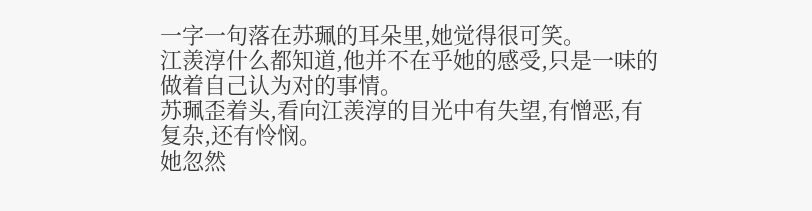一字一句落在苏珮的耳朵里,她觉得很可笑。
江羡淳什么都知道,他并不在乎她的感受,只是一味的做着自己认为对的事情。
苏珮歪着头,看向江羡淳的目光中有失望,有憎恶,有复杂,还有怜悯。
她忽然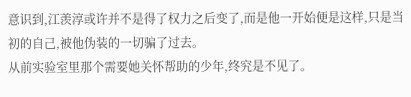意识到,江羡淳或许并不是得了权力之后变了,而是他一开始便是这样,只是当初的自己,被他伪装的一切骗了过去。
从前实验室里那个需要她关怀帮助的少年,终究是不见了。